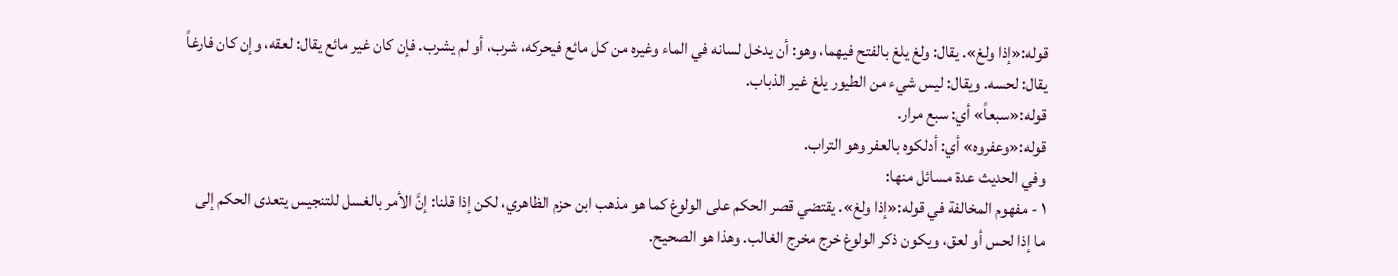قوله:«إذا ولغ». يقال: ولغ يلغ بالفتح فيهما، وهو: أن يدخل لسانه في الماء وغيره من كل مائع فيحركه، شرب، أو لم يشرب. فإن كان غير مائع يقال: لعقه، وإن كان فارغاً يقال: لحسه. ويقال: ليس شيء من الطيور يلغ غير الذباب.
قوله:«سبعاً» أي: سبع مرار.
قوله:«وعفروه» أي: أدلكوه بالعفر وهو التراب.
وفي الحديث عدة مسائل منها:
١ - مفهوم المخالفة في قوله:«إذا ولغ». يقتضي قصر الحكم على الولوغ كما هو مذهب ابن حزم الظاهري، لكن إذا قلنا: إنَّ الأمر بالغسل للتنجيس يتعدى الحكم إلى ما إذا لحس أو لعق، ويكون ذكر الولوغ خرج مخرج الغالب. وهذا هو الصحيح.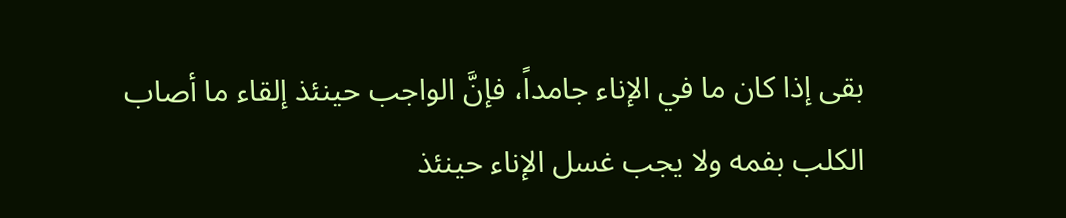بقى إذا كان ما في الإناء جامداً، فإنَّ الواجب حينئذ إلقاء ما أصاب الكلب بفمه ولا يجب غسل الإناء حينئذ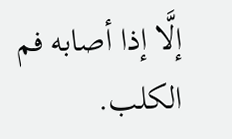إلَّا إذا أصابه فم الكلب.